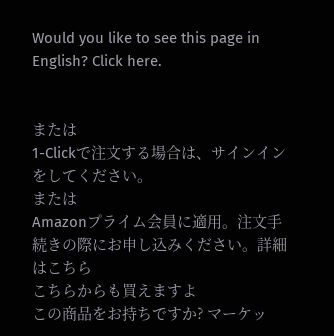Would you like to see this page in English? Click here.


または
1-Clickで注文する場合は、サインインをしてください。
または
Amazonプライム会員に適用。注文手続きの際にお申し込みください。詳細はこちら
こちらからも買えますよ
この商品をお持ちですか? マーケッ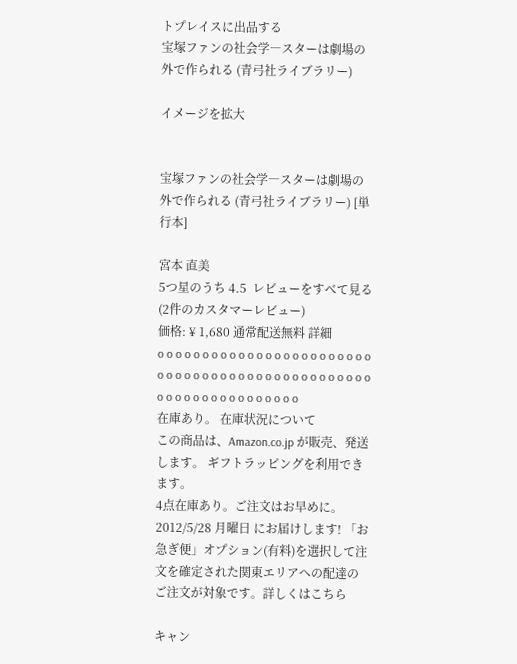トプレイスに出品する
宝塚ファンの社会学―スターは劇場の外で作られる (青弓社ライブラリー)

イメージを拡大


宝塚ファンの社会学―スターは劇場の外で作られる (青弓社ライブラリー) [単行本]

宮本 直美
5つ星のうち 4.5  レビューをすべて見る (2件のカスタマーレビュー)
価格: ¥ 1,680 通常配送無料 詳細
o o o o o o o o o o o o o o o o o o o o o o o o o o o o o o o o o o o o o o o o o o o o o o o o o o o o o o o o o o o o o o o o
在庫あり。 在庫状況について
この商品は、Amazon.co.jp が販売、発送します。 ギフトラッピングを利用できます。
4点在庫あり。ご注文はお早めに。
2012/5/28 月曜日 にお届けします! 「お急ぎ便」オプション(有料)を選択して注文を確定された関東エリアへの配達のご注文が対象です。詳しくはこちら

キャン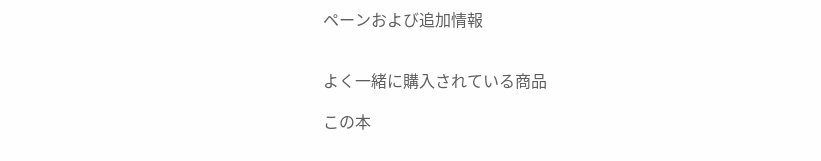ペーンおよび追加情報


よく一緒に購入されている商品

この本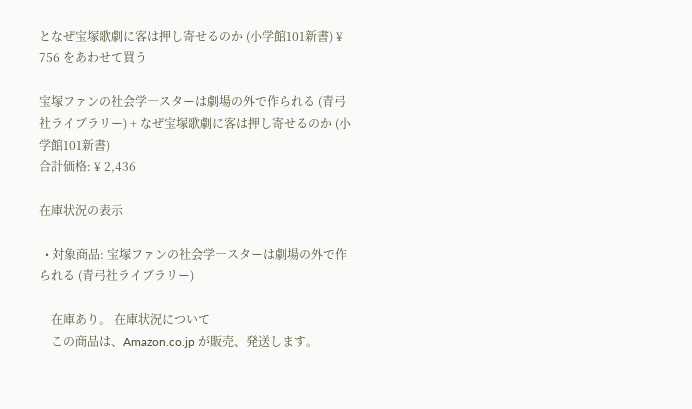となぜ宝塚歌劇に客は押し寄せるのか (小学館101新書) ¥ 756 をあわせて買う

宝塚ファンの社会学―スターは劇場の外で作られる (青弓社ライブラリー) + なぜ宝塚歌劇に客は押し寄せるのか (小学館101新書)
合計価格: ¥ 2,436

在庫状況の表示

  • 対象商品: 宝塚ファンの社会学―スターは劇場の外で作られる (青弓社ライブラリー)

    在庫あり。 在庫状況について
    この商品は、Amazon.co.jp が販売、発送します。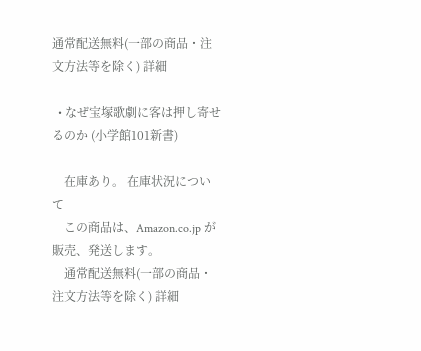通常配送無料(一部の商品・注文方法等を除く) 詳細

  • なぜ宝塚歌劇に客は押し寄せるのか (小学館101新書)

    在庫あり。 在庫状況について
    この商品は、Amazon.co.jp が販売、発送します。
    通常配送無料(一部の商品・注文方法等を除く) 詳細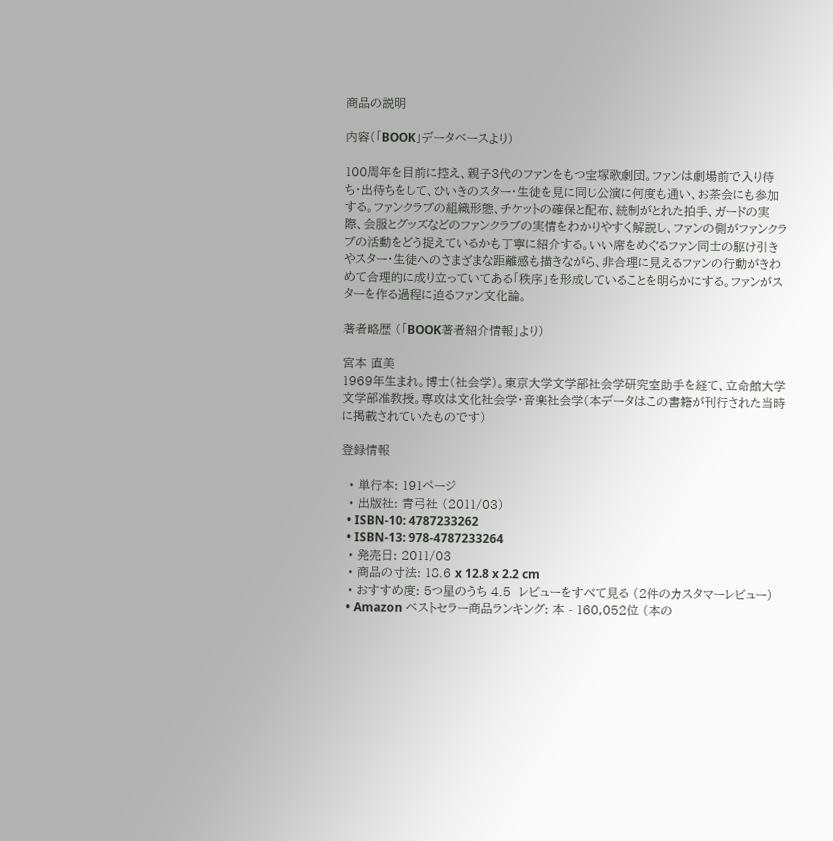商品の説明

内容(「BOOK」データベースより)

100周年を目前に控え、親子3代のファンをもつ宝塚歌劇団。ファンは劇場前で入り待ち・出待ちをして、ひいきのスター・生徒を見に同じ公演に何度も通い、お茶会にも参加する。ファンクラブの組織形態、チケットの確保と配布、統制がとれた拍手、ガードの実際、会服とグッズなどのファンクラブの実情をわかりやすく解説し、ファンの側がファンクラブの活動をどう捉えているかも丁寧に紹介する。いい席をめぐるファン同士の駆け引きやスター・生徒へのさまざまな距離感も描きながら、非合理に見えるファンの行動がきわめて合理的に成り立っていてある「秩序」を形成していることを明らかにする。ファンがスターを作る過程に迫るファン文化論。

著者略歴 (「BOOK著者紹介情報」より)

宮本 直美
1969年生まれ。博士(社会学)。東京大学文学部社会学研究室助手を経て、立命館大学文学部准教授。専攻は文化社会学・音楽社会学(本データはこの書籍が刊行された当時に掲載されていたものです)

登録情報

  • 単行本: 191ページ
  • 出版社: 青弓社 (2011/03)
  • ISBN-10: 4787233262
  • ISBN-13: 978-4787233264
  • 発売日: 2011/03
  • 商品の寸法: 18.6 x 12.8 x 2.2 cm
  • おすすめ度: 5つ星のうち 4.5  レビューをすべて見る (2件のカスタマーレビュー)
  • Amazon ベストセラー商品ランキング: 本 - 160,052位 (本の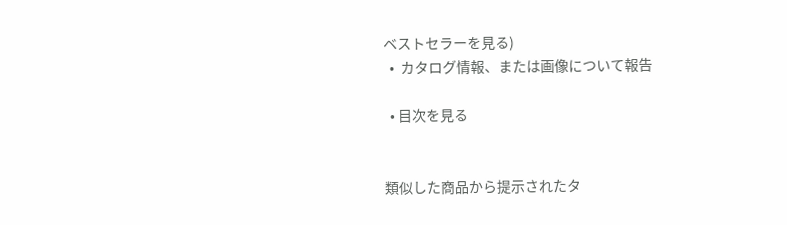ベストセラーを見る)
  •  カタログ情報、または画像について報告

  • 目次を見る


類似した商品から提示されたタ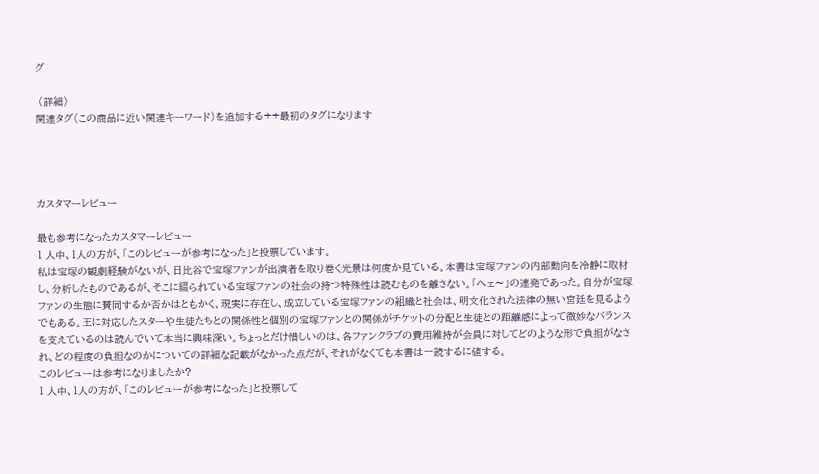グ

 (詳細)
関連タグ(この商品に近い関連キーワード)を追加する++最初のタグになります




カスタマーレビュー

最も参考になったカスタマーレビュー
1 人中、1人の方が、「このレビューが参考になった」と投票しています。
私は宝塚の観劇経験がないが、日比谷で宝塚ファンが出演者を取り巻く光景は何度か見ている。本書は宝塚ファンの内部動向を冷静に取材し、分析したものであるが、そこに綴られている宝塚ファンの社会の持つ特殊性は読むものを離さない。「へェ〜」の連発であった。自分が宝塚ファンの生態に賛同するか否かはともかく、現実に存在し、成立している宝塚ファンの組織と社会は、明文化された法律の無い宮廷を見るようでもある。王に対応したスターや生徒たちとの関係性と個別の宝塚ファンとの関係がチケットの分配と生徒との距離感によって微妙なバランスを支えているのは読んでいて本当に興味深い。ちょっとだけ惜しいのは、各ファンクラブの費用維持が会員に対してどのような形で負担がなされ、どの程度の負担なのかについての詳細な記載がなかった点だが、それがなくても本書は一読するに値する。
このレビューは参考になりましたか?
1 人中、1人の方が、「このレビューが参考になった」と投票して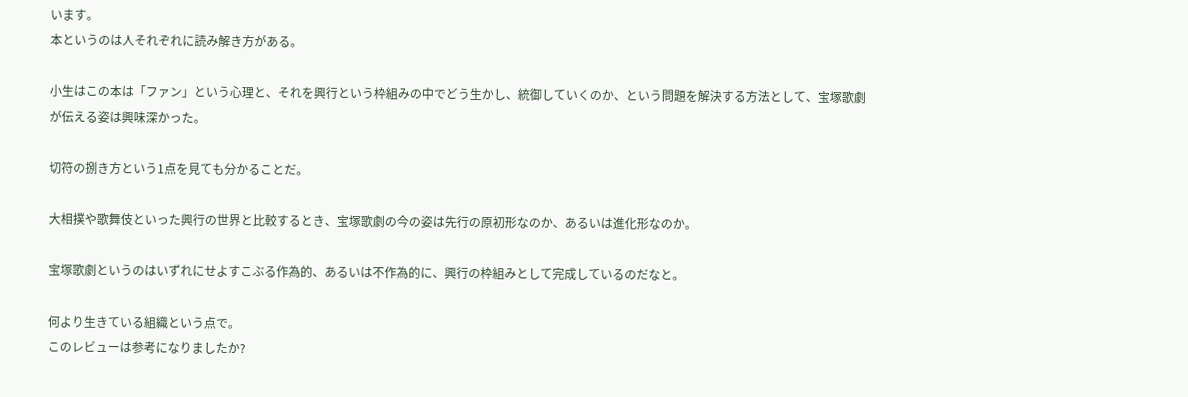います。
本というのは人それぞれに読み解き方がある。

小生はこの本は「ファン」という心理と、それを興行という枠組みの中でどう生かし、統御していくのか、という問題を解決する方法として、宝塚歌劇が伝える姿は興味深かった。

切符の捌き方という1点を見ても分かることだ。

大相撲や歌舞伎といった興行の世界と比較するとき、宝塚歌劇の今の姿は先行の原初形なのか、あるいは進化形なのか。

宝塚歌劇というのはいずれにせよすこぶる作為的、あるいは不作為的に、興行の枠組みとして完成しているのだなと。

何より生きている組織という点で。
このレビューは参考になりましたか?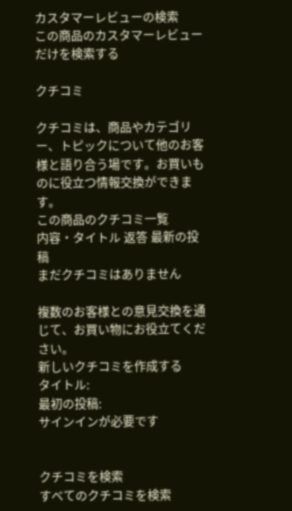カスタマーレビューの検索
この商品のカスタマーレビューだけを検索する

クチコミ

クチコミは、商品やカテゴリー、トピックについて他のお客様と語り合う場です。お買いものに役立つ情報交換ができます。
この商品のクチコミ一覧
内容・タイトル 返答 最新の投稿
まだクチコミはありません

複数のお客様との意見交換を通じて、お買い物にお役立てください。
新しいクチコミを作成する
タイトル:
最初の投稿:
サインインが必要です


クチコミを検索
すべてのクチコミを検索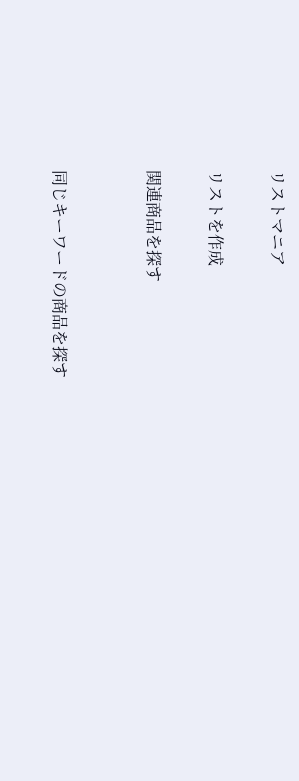リストマニア

リストを作成

関連商品を探す


同じキーワードの商品を探す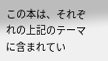この本は、それぞれの上記のテーマに含まれてい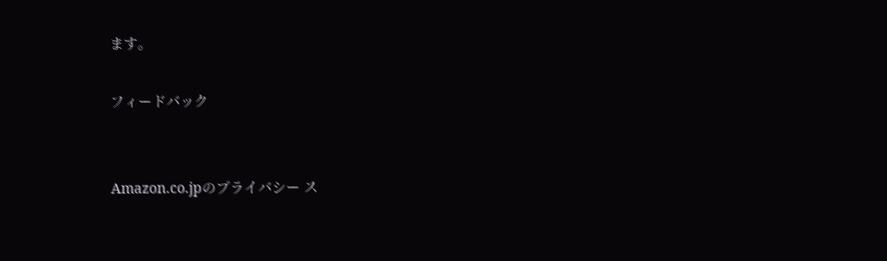ます。

フィードバック


Amazon.co.jpのプライバシー ス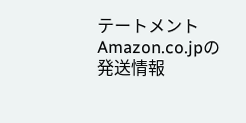テートメント Amazon.co.jpの発送情報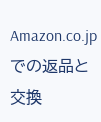Amazon.co.jpでの返品と交換